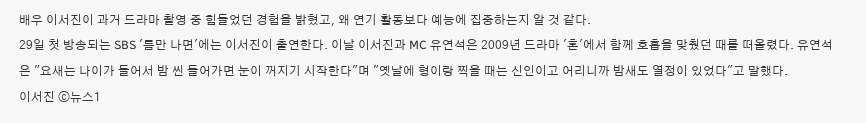배우 이서진이 과거 드라마 촬영 중 힘들었던 경험을 밝혔고, 왜 연기 활동보다 예능에 집중하는지 알 것 같다.
29일 첫 방송되는 SBS '틈만 나면'에는 이서진이 출연한다. 이날 이서진과 MC 유연석은 2009년 드라마 '혼'에서 함께 호흡을 맞췄던 때를 떠올렸다. 유연석은 "요새는 나이가 들어서 밤 씬 들어가면 눈이 꺼지기 시작한다"며 "옛날에 형이랑 찍을 때는 신인이고 어리니까 밤새도 열정이 있었다"고 말했다.
이서진 ⓒ뉴스1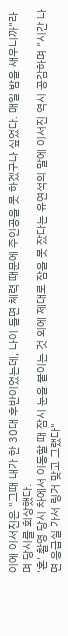이에 이서진은 "그때 내가 한 30대 후반이었는데, 나이 들면 체력 때문에 주인공을 못 하겠구나 싶었다. 매일 밤을 새우니까"라며 당시를 회상했다.
'혼' 촬영 당시 차에서 이동할 때 잠시 눈을 붙이는 것 외에 제대로 잠을 못 잤다는 유연석의 말에 이서진 역시 공감하며 "시간 나면 응급실 가서 링거 맞고 그랬다"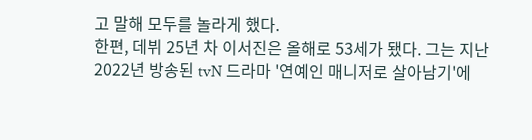고 말해 모두를 놀라게 했다.
한편, 데뷔 25년 차 이서진은 올해로 53세가 됐다. 그는 지난 2022년 방송된 tvN 드라마 '연예인 매니저로 살아남기'에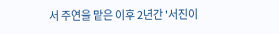서 주연을 맡은 이후 2년간 '서진이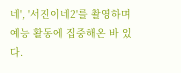네', '서진이네2'를 촬영하며 예능 활동에 집중해온 바 있다.